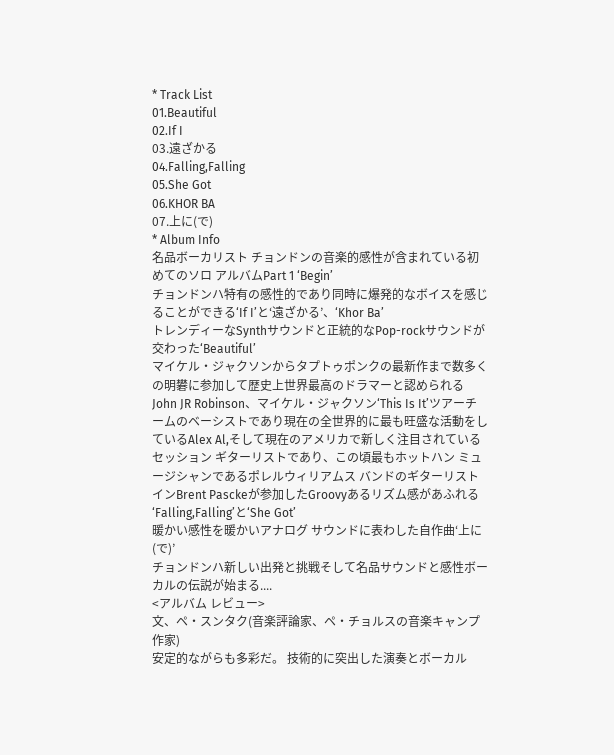* Track List
01.Beautiful
02.If I
03.遠ざかる
04.Falling,Falling
05.She Got
06.KHOR BA
07.上に(で)
* Album Info
名品ボーカリスト チョンドンの音楽的感性が含まれている初めてのソロ アルバムPart 1 ‘Begin’
チョンドンハ特有の感性的であり同時に爆発的なボイスを感じることができる‘If I’と‘遠ざかる’、‘Khor Ba’
トレンディーなSynthサウンドと正統的なPop-rockサウンドが交わった‘Beautiful’
マイケル・ジャクソンからタプトゥポンクの最新作まで数多くの明礬に参加して歴史上世界最高のドラマーと認められるJohn JR Robinson、マイケル・ジャクソン‘This Is It’ツアーチームのベーシストであり現在の全世界的に最も旺盛な活動をしているAlex Al,そして現在のアメリカで新しく注目されているセッション ギターリストであり、この頃最もホットハン ミュージシャンであるポレルウィリアムス バンドのギターリスト インBrent Pasckeが参加したGroovyあるリズム感があふれる‘Falling,Falling’と‘She Got’
暖かい感性を暖かいアナログ サウンドに表わした自作曲‘上に(で)’
チョンドンハ新しい出発と挑戦そして名品サウンドと感性ボーカルの伝説が始まる....
<アルバム レビュー>
文、ペ・スンタク(音楽評論家、ペ・チョルスの音楽キャンプ作家)
安定的ながらも多彩だ。 技術的に突出した演奏とボーカル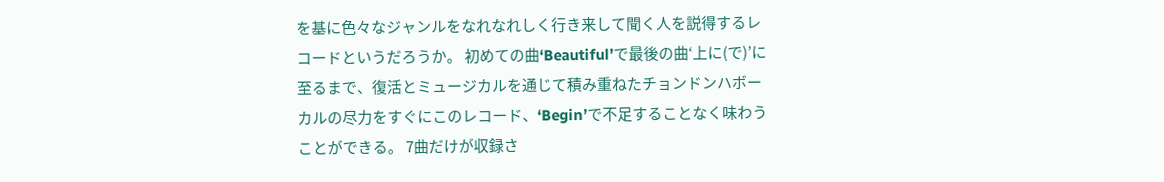を基に色々なジャンルをなれなれしく行き来して聞く人を説得するレコードというだろうか。 初めての曲‘Beautiful’で最後の曲‘上に(で)’に至るまで、復活とミュージカルを通じて積み重ねたチョンドンハボーカルの尽力をすぐにこのレコード、‘Begin’で不足することなく味わうことができる。 7曲だけが収録さ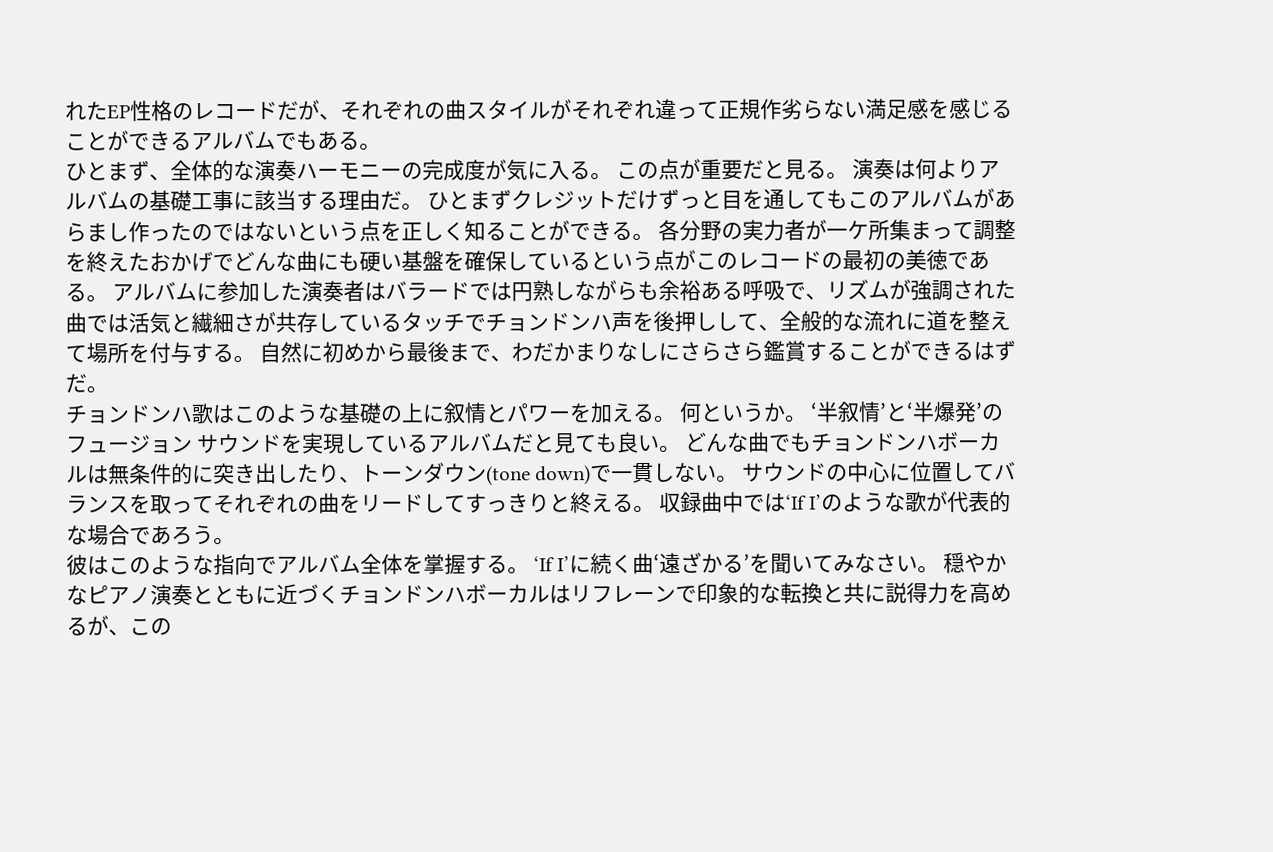れたEP性格のレコードだが、それぞれの曲スタイルがそれぞれ違って正規作劣らない満足感を感じることができるアルバムでもある。
ひとまず、全体的な演奏ハーモニーの完成度が気に入る。 この点が重要だと見る。 演奏は何よりアルバムの基礎工事に該当する理由だ。 ひとまずクレジットだけずっと目を通してもこのアルバムがあらまし作ったのではないという点を正しく知ることができる。 各分野の実力者が一ケ所集まって調整を終えたおかげでどんな曲にも硬い基盤を確保しているという点がこのレコードの最初の美徳である。 アルバムに参加した演奏者はバラードでは円熟しながらも余裕ある呼吸で、リズムが強調された曲では活気と繊細さが共存しているタッチでチョンドンハ声を後押しして、全般的な流れに道を整えて場所を付与する。 自然に初めから最後まで、わだかまりなしにさらさら鑑賞することができるはずだ。
チョンドンハ歌はこのような基礎の上に叙情とパワーを加える。 何というか。 ‘半叙情’と‘半爆発’のフュージョン サウンドを実現しているアルバムだと見ても良い。 どんな曲でもチョンドンハボーカルは無条件的に突き出したり、トーンダウン(tone down)で一貫しない。 サウンドの中心に位置してバランスを取ってそれぞれの曲をリードしてすっきりと終える。 収録曲中では‘If I’のような歌が代表的な場合であろう。
彼はこのような指向でアルバム全体を掌握する。 ‘If I’に続く曲‘遠ざかる’を聞いてみなさい。 穏やかなピアノ演奏とともに近づくチョンドンハボーカルはリフレーンで印象的な転換と共に説得力を高めるが、この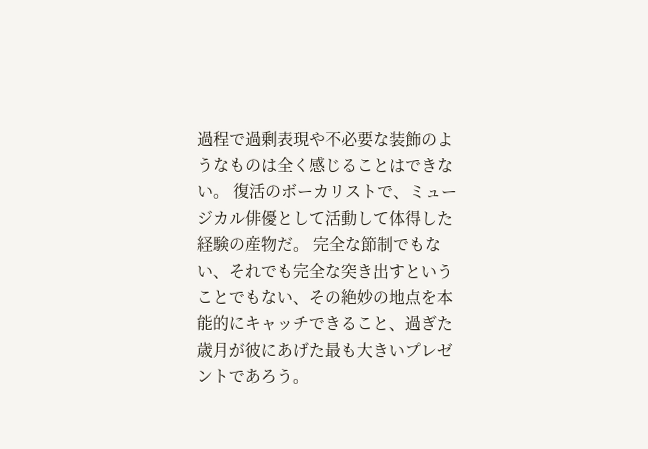過程で過剰表現や不必要な装飾のようなものは全く感じることはできない。 復活のボーカリストで、ミュージカル俳優として活動して体得した経験の産物だ。 完全な節制でもない、それでも完全な突き出すということでもない、その絶妙の地点を本能的にキャッチできること、過ぎた歳月が彼にあげた最も大きいプレゼントであろう。